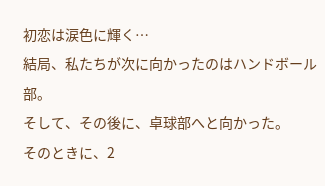初恋は涙色に輝く…
結局、私たちが次に向かったのはハンドボール部。
そして、その後に、卓球部へと向かった。
そのときに、2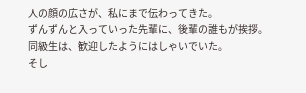人の顔の広さが、私にまで伝わってきた。
ずんずんと入っていった先輩に、後輩の誰もが挨拶。
同級生は、歓迎したようにはしゃいでいた。
そし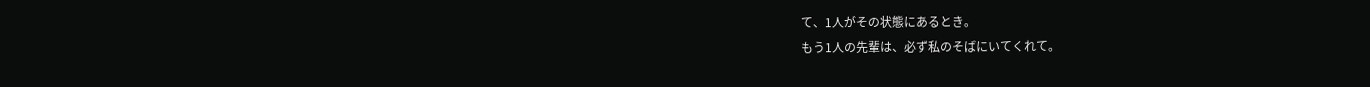て、1人がその状態にあるとき。
もう1人の先輩は、必ず私のそばにいてくれて。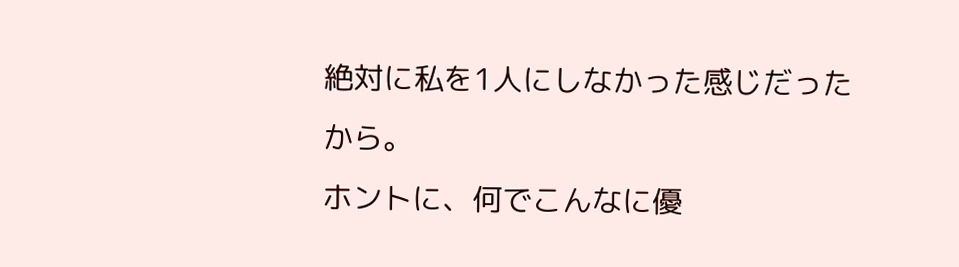絶対に私を1人にしなかった感じだったから。
ホントに、何でこんなに優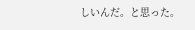しいんだ。と思った。